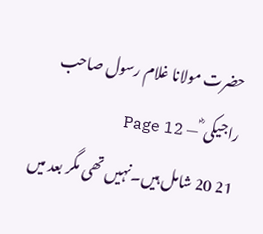حضرت مولانا غلام رسول صاحب راجیکی ؓ — Page 12
21 20 شامل ہیں۔نہیں تھی مگر بعد میں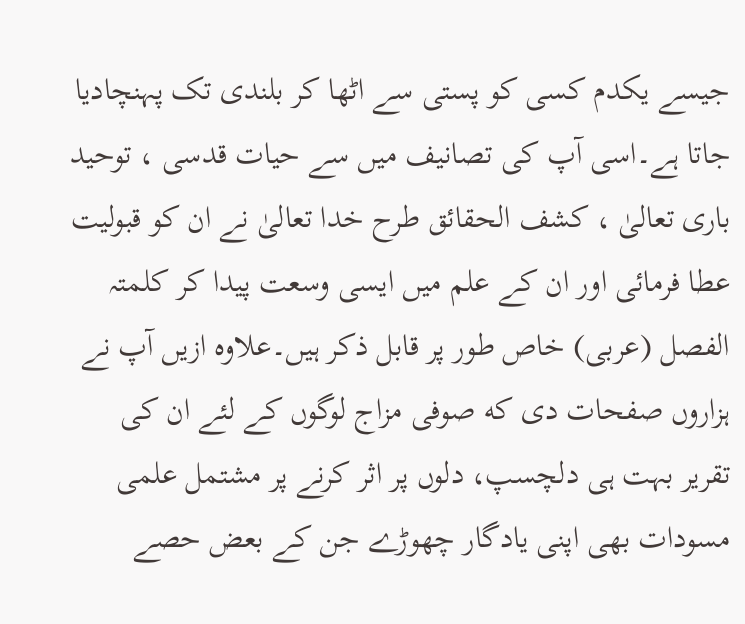جیسے یکدم کسی کو پستی سے اٹھا کر بلندی تک پہنچادیا جاتا ہے۔اسی آپ کی تصانیف میں سے حیات قدسی ، توحید باری تعالیٰ ، کشف الحقائق طرح خدا تعالیٰ نے ان کو قبولیت عطا فرمائی اور ان کے علم میں ایسی وسعت پیدا کر کلمتہ الفصل (عربی) خاص طور پر قابل ذکر ہیں۔علاوہ ازیں آپ نے ہزاروں صفحات دی که صوفی مزاج لوگوں کے لئے ان کی تقریر بہت ہی دلچسپ، دلوں پر اثر کرنے پر مشتمل علمی مسودات بھی اپنی یادگار چھوڑے جن کے بعض حصے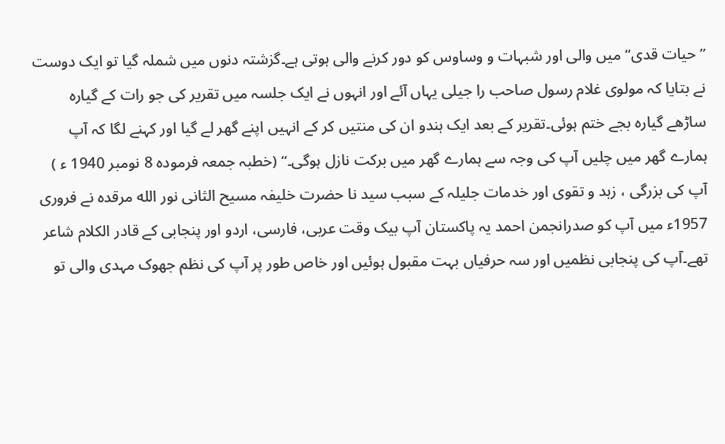”حیات قدی“ میں والی اور شبہات و وساوس کو دور کرنے والی ہوتی ہے۔گزشتہ دنوں میں شملہ گیا تو ایک دوست نے بتایا کہ مولوی غلام رسول صاحب را جیلی یہاں آئے اور انہوں نے ایک جلسہ میں تقریر کی جو رات کے گیارہ ساڑھے گیارہ بجے ختم ہوئی۔تقریر کے بعد ایک ہندو ان کی منتیں کر کے انہیں اپنے گھر لے گیا اور کہنے لگا کہ آپ ہمارے گھر میں چلیں آپ کی وجہ سے ہمارے گھر میں برکت نازل ہوگی۔“ (خطبہ جمعہ فرموده 8 نومبر 1940 ء ) آپ کی بزرگی ، زہد و تقوی اور خدمات جلیلہ کے سبب سید نا حضرت خلیفہ مسیح الثانی نور الله مرقدہ نے فروری 1957ء میں آپ کو صدرانجمن احمد یہ پاکستان آپ بیک وقت عربی، فارسی، اردو اور پنجابی کے قادر الکلام شاعر تھے۔آپ کی پنجابی نظمیں اور سہ حرفیاں بہت مقبول ہوئیں اور خاص طور پر آپ کی نظم جھوک مہدی والی تو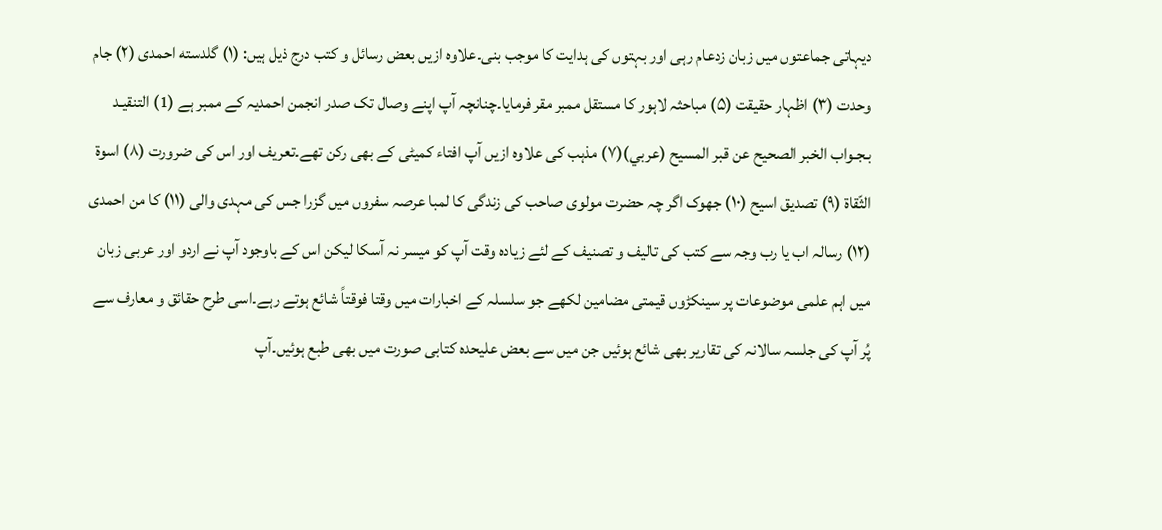دیہاتی جماعتوں میں زبان زدعام رہی اور بہتوں کی ہدایت کا موجب بنی۔علاوہ ازیں بعض رسائل و کتب درج ذیل ہیں: (۱) گلدسته احمدی (۲) جام وحدت (۳) اظہار حقیقت (۵) مباحثہ لاہور کا مستقل ممبر مقر فرمایا۔چنانچہ آپ اپنے وصال تک صدر انجمن احمدیہ کے ممبر ہے (1) التنقيـد بـجـواب الخبر الصحيح عن قبر المسيح (عربي)(۷) مذہب کی علاوہ ازیں آپ افتاء کمیٹی کے بھی رکن تھے۔تعریف اور اس کی ضرورت (۸) اسوة الثّقاة (۹) تصدیق اسیح (۱۰) جھوک اگر چہ حضرت مولوی صاحب کی زندگی کا لمبا عرصہ سفروں میں گزرا جس کی مہدی والی (۱۱) کا من احمدی (۱۲) رسالہ اب یا رب وجہ سے کتب کی تالیف و تصنیف کے لئے زیادہ وقت آپ کو میسر نہ آسکا لیکن اس کے باوجود آپ نے اردو اور عربی زبان میں اہم علمی موضوعات پر سینکڑوں قیمتی مضامین لکھے جو سلسلہ کے اخبارات میں وقتا فوقتاً شائع ہوتے رہے۔اسی طرح حقائق و معارف سے پُر آپ کی جلسہ سالانہ کی تقاریر بھی شائع ہوئیں جن میں سے بعض علیحدہ کتابی صورت میں بھی طبع ہوئیں۔آپ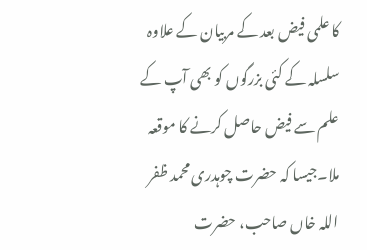کا علمی فیض بعد کے مربیان کے علاوہ سلسلہ کے کئی بزرگوں کو بھی آپ کے علم سے فیض حاصل کرنے کا موقعہ ملا۔جیسا کہ حضرت چوہدری محمد ظفر اللہ خاں صاحب، حضرت